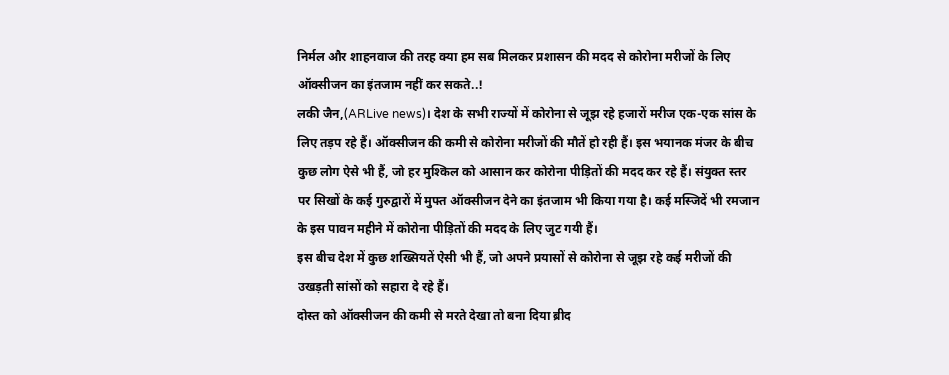निर्मल और शाहनवाज की तरह क्या हम सब मिलकर प्रशासन की मदद से कोरोना मरीजों के लिए ऑक्सीजन का इंतजाम नहीं कर सकते..!
लकी जैन,(ARLive news)। देश के सभी राज्यों में कोरोना से जूझ रहे हजारों मरीज एक-एक सांस के लिए तड़प रहे हैं। ऑक्सीजन की कमी से कोरोना मरीजों की मौतें हो रही हैं। इस भयानक मंजर के बीच कुछ लोग ऐसे भी हैं, जो हर मुश्किल को आसान कर कोरोना पीड़ितों की मदद कर रहे हैं। संयुक्त स्तर पर सिखों के कई गुरुद्वारों में मुफ्त ऑक्सीजन देने का इंतजाम भी किया गया है। कई मस्जिदें भी रमजान के इस पावन महीने में कोरोना पीड़ितों की मदद के लिए जुट गयी हैं।
इस बीच देश में कुछ शख्सियतें ऐसी भी हैं, जो अपने प्रयासों से कोरोना से जूझ रहे कई मरीजों की उखड़ती सांसों को सहारा दे रहे हैं।
दोस्त को ऑक्सीजन की कमी से मरते देखा तो बना दिया ब्रीद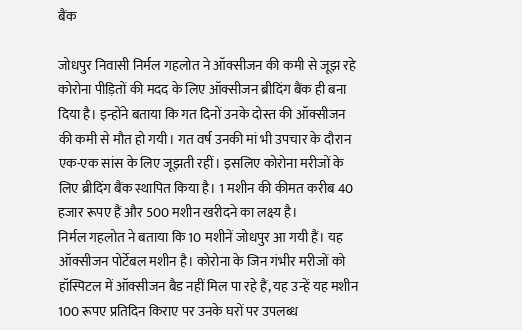बैंक

जोधपुर निवासी निर्मल गहलोत ने ऑक्सीजन की कमी से जूझ रहे कोरोना पीड़ितों की मदद के लिए ऑक्सीजन ब्रीदिंग बैंक ही बना दिया है। इन्होंने बताया कि गत दिनों उनके दोस्त की ऑक्सीजन की कमी से मौत हो गयी। गत वर्ष उनकी मां भी उपचार के दौरान एक-एक सांस के लिए जूझती रहीं। इसलिए कोरोना मरीजों के लिए ब्रीदिंग बैंक स्थापित किया है। 1 मशीन की कीमत करीब 40 हजार रूपए हैं और 500 मशीन खरीदने का लक्ष्य है।
निर्मल गहलोत ने बताया कि 10 मशीनें जोधपुर आ गयी हैं। यह ऑक्सीजन पोर्टेबल मशीन है। कोरोना के जिन गंभीर मरीजों को हॉस्पिटल में ऑक्सीजन बैड नहीं मिल पा रहे हैं, यह उन्हें यह मशीन 100 रूपए प्रतिदिन किराए पर उनके घरों पर उपलब्ध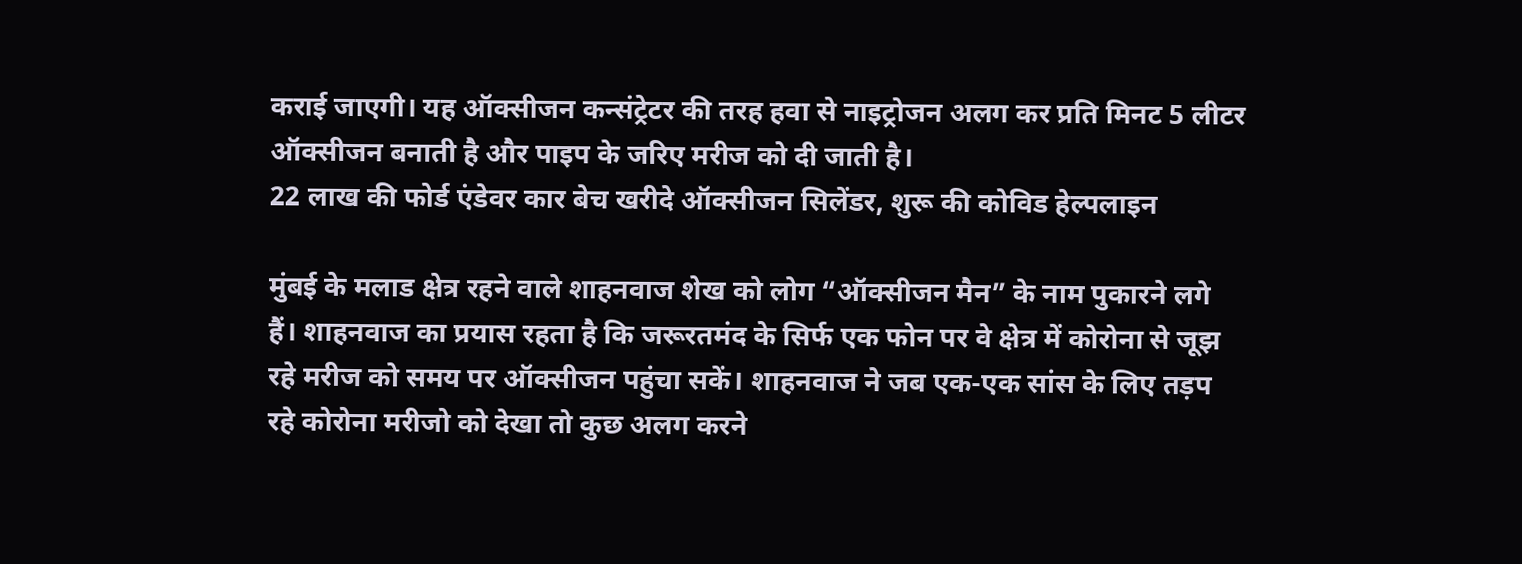कराई जाएगी। यह ऑक्सीजन कन्संट्रेटर की तरह हवा से नाइट्रोजन अलग कर प्रति मिनट 5 लीटर ऑक्सीजन बनाती है और पाइप के जरिए मरीज को दी जाती है।
22 लाख की फोर्ड एंडेवर कार बेच खरीदे ऑक्सीजन सिलेंडर, शुरू की कोविड हेल्पलाइन

मुंबई के मलाड क्षेत्र रहने वाले शाहनवाज शेख को लोग “ऑक्सीजन मैन” के नाम पुकारने लगे हैं। शाहनवाज का प्रयास रहता है कि जरूरतमंद के सिर्फ एक फोन पर वे क्षेत्र में कोरोना से जूझ रहे मरीज को समय पर ऑक्सीजन पहुंचा सकें। शाहनवाज ने जब एक-एक सांस के लिए तड़प रहे कोरोना मरीजो को देखा तो कुछ अलग करने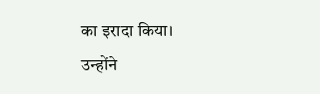का इरादा किया।
उन्होंने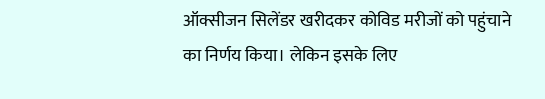ऑक्सीजन सिलेंडर खरीदकर कोविड मरीजों को पहुंचाने का निर्णय किया। लेकिन इसके लिए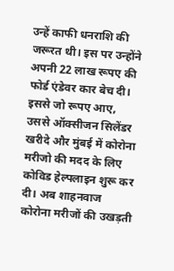उन्हें काफी धनराशि की जरूरत थी। इस पर उन्होंने अपनी 22 लाख रूपए की फोर्ड एंडेवर कार बेच दी। इससे जो रूपए आए, उससे ऑक्सीजन सिलेंडर खरीदे और मुंबई में कोरोना मरीजो की मदद के लिए कोविड हेल्पलाइन शुरू कर दी। अब शाहनवाज कोरोना मरीजों की उखड़ती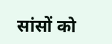सांसों को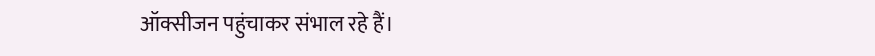ऑक्सीजन पहुंचाकर संभाल रहे हैं।